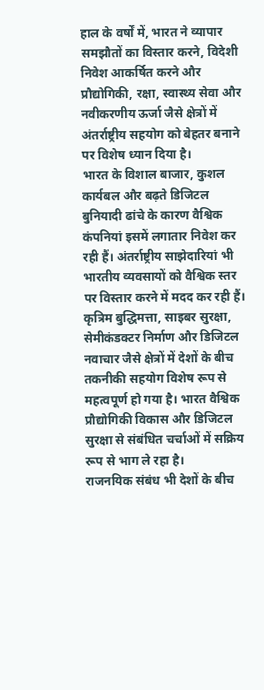हाल के वर्षों में, भारत ने व्यापार समझौतों का विस्तार करने, विदेशी निवेश आकर्षित करने और प्रौद्योगिकी, रक्षा, स्वास्थ्य सेवा और नवीकरणीय ऊर्जा जैसे क्षेत्रों में अंतर्राष्ट्रीय सहयोग को बेहतर बनाने पर विशेष ध्यान दिया है।
भारत के विशाल बाजार, कुशल कार्यबल और बढ़ते डिजिटल बुनियादी ढांचे के कारण वैश्विक कंपनियां इसमें लगातार निवेश कर रही हैं। अंतर्राष्ट्रीय साझेदारियां भी भारतीय व्यवसायों को वैश्विक स्तर पर विस्तार करने में मदद कर रही हैं।
कृत्रिम बुद्धिमत्ता, साइबर सुरक्षा, सेमीकंडक्टर निर्माण और डिजिटल नवाचार जैसे क्षेत्रों में देशों के बीच तकनीकी सहयोग विशेष रूप से महत्वपूर्ण हो गया है। भारत वैश्विक प्रौद्योगिकी विकास और डिजिटल सुरक्षा से संबंधित चर्चाओं में सक्रिय रूप से भाग ले रहा है।
राजनयिक संबंध भी देशों के बीच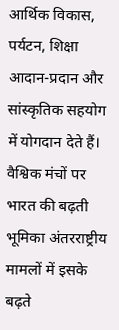आर्थिक विकास, पर्यटन, शिक्षा आदान-प्रदान और सांस्कृतिक सहयोग में योगदान देते हैं। वैश्विक मंचों पर भारत की बढ़ती भूमिका अंतरराष्ट्रीय मामलों में इसके बढ़ते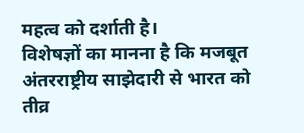महत्व को दर्शाती है।
विशेषज्ञों का मानना है कि मजबूत अंतरराष्ट्रीय साझेदारी से भारत को तीव्र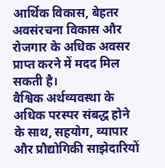आर्थिक विकास, बेहतर अवसंरचना विकास और रोजगार के अधिक अवसर प्राप्त करने में मदद मिल सकती है।
वैश्विक अर्थव्यवस्था के अधिक परस्पर संबद्ध होने के साथ, सहयोग, व्यापार और प्रौद्योगिकी साझेदारियों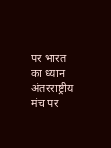पर भारत का ध्यान अंतरराष्ट्रीय मंच पर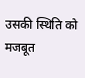उसकी स्थिति को मजबूत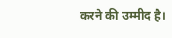करने की उम्मीद है।